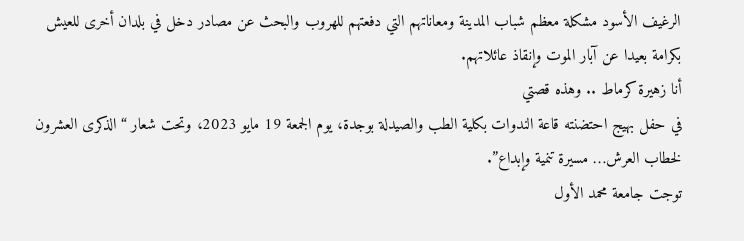الرغيف الأسود مشكلة معظم شباب المدينة ومعاناتهم التي دفعتهم للهروب والبحث عن مصادر دخل في بلدان أخرى للعيش بكرامة بعيدا عن آبار الموت وإنقاذ عائلاتهم.
أنا زهيرة كرماط .. وهذه قصتي
في حفل بهيج احتضنته قاعة الندوات بكلية الطب والصيدلة بوجدة، يوم الجمعة 19 مايو 2023، وتحت شعار “الذكرى العشرون لخطاب العرش… مسيرة تنمية وإبداع”.
توجت جامعة محمد الأول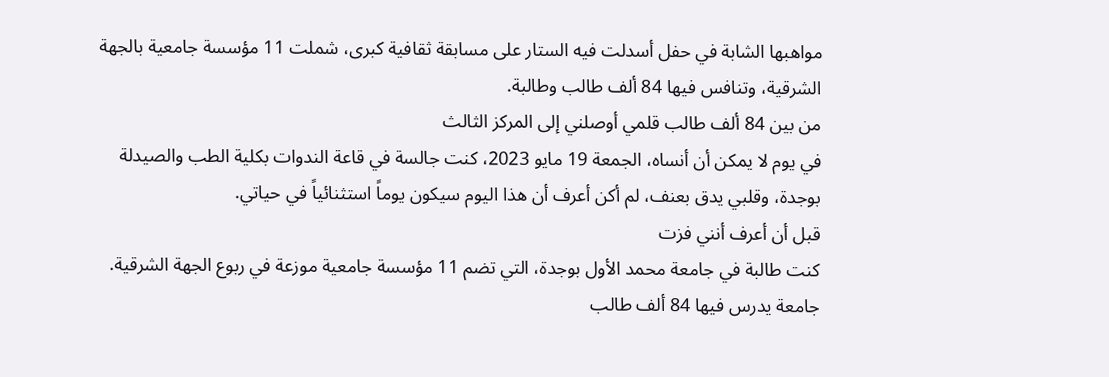مواهبها الشابة في حفل أسدلت فيه الستار على مسابقة ثقافية كبرى، شملت 11 مؤسسة جامعية بالجهة الشرقية، وتنافس فيها 84 ألف طالب وطالبة.
من بين 84 ألف طالب قلمي أوصلني إلى المركز الثالث
في يوم لا يمكن أن أنساه، الجمعة 19 مايو 2023، كنت جالسة في قاعة الندوات بكلية الطب والصيدلة بوجدة، وقلبي يدق بعنف، لم أكن أعرف أن هذا اليوم سيكون يوماً استثنائياً في حياتي.
قبل أن أعرف أنني فزت
كنت طالبة في جامعة محمد الأول بوجدة، التي تضم 11 مؤسسة جامعية موزعة في ربوع الجهة الشرقية. جامعة يدرس فيها 84 ألف طالب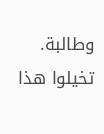وطالبة.
تخيلوا هذا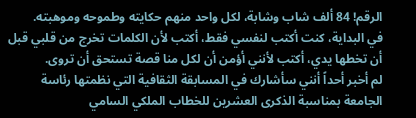الرقم! 84 ألف شاب وشابة، لكل واحد منهم حكايته وطموحه وموهبته.
في البداية، كنت أكتب لنفسي فقط، أكتب لأن الكلمات تخرج من قلبي قبل أن تخطها يدي، أكتب لأنني أؤمن أن لكل منا قصة تستحق أن تروى.
لم أخبر أحداً أنني سأشارك في المسابقة الثقافية التي نظمتها رئاسة الجامعة بمناسبة الذكرى العشرين للخطاب الملكي السامي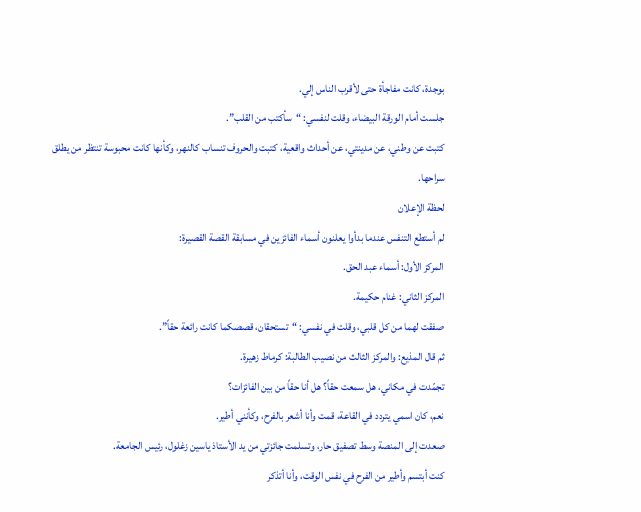بوجدة، كانت مفاجأة حتى لأقرب الناس إلي.
جلست أمام الورقة البيضاء، وقلت لنفسي: “سأكتب من القلب”.
كتبت عن وطني، عن مدينتي، عن أحداث واقعية، كتبت والحروف تنساب كالنهر، وكأنها كانت محبوسة تنتظر من يطلق سراحها.
لحظة الإعلان
لم أستطع التنفس عندما بدأوا يعلنون أسماء الفائزين في مسابقة القصة القصيرة:
المركز الأول: أسماء عبد الحق.
المركز الثاني: غنام حكيمة.
صفقت لهما من كل قلبي، وقلت في نفسي: “تستحقان، قصصكما كانت رائعة حقاً”.
ثم قال المذيع: والمركز الثالث من نصيب الطالبة: كرماط زهيرة.
تجمّدت في مكاني، هل سمعت حقاً؟ هل أنا حقاً من بين الفائزات؟
نعم، كان اسمي يتردد في القاعة، قمت وأنا أشعر بالفرح، وكأنني أطير.
صعدت إلى المنصة وسط تصفيق حار، وتسلمت جائزتي من يد الأستاذ ياسين زغلول، رئيس الجامعة.
كنت أبتسم وأطير من الفرح في نفس الوقت، وأنا أتذكر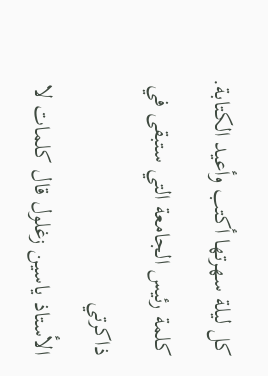كل ليلة سهرتها أكتب وأعيد الكتابة.
كلمة رئيس الجامعة التي ستبقى في ذاكرتي
الأستاذ ياسين زغلول قال كلمات لا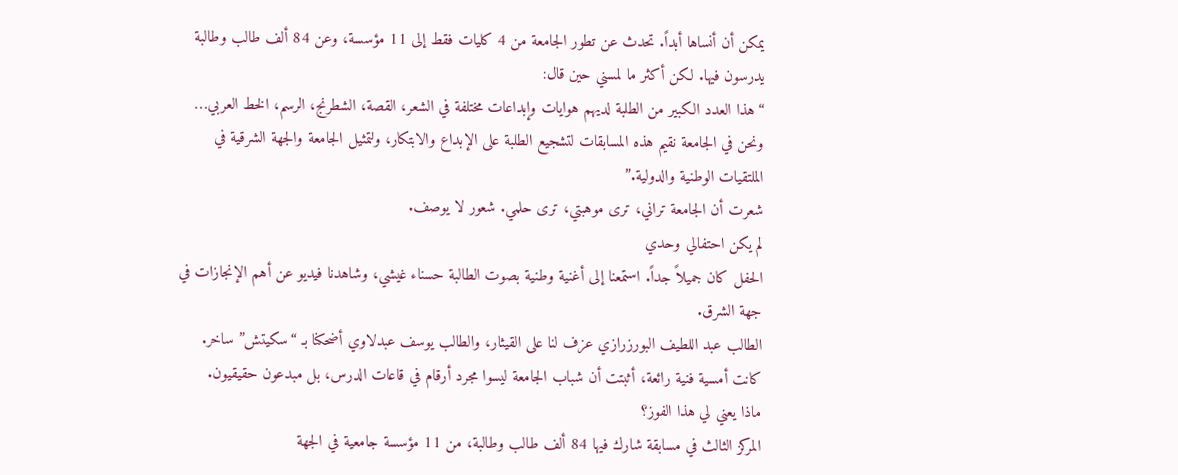يمكن أن أنساها أبداً. تحدث عن تطور الجامعة من 4 كليات فقط إلى 11 مؤسسة، وعن 84 ألف طالب وطالبة يدرسون فيها. لكن أكثر ما لمسني حين قال:
“هذا العدد الكبير من الطلبة لديهم هوايات وإبداعات مختلفة في الشعر، القصة، الشطرنج، الرسم، الخط العربي… ونحن في الجامعة نقيم هذه المسابقات لتشجيع الطلبة على الإبداع والابتكار، ولتمثيل الجامعة والجهة الشرقية في الملتقيات الوطنية والدولية.”
شعرت أن الجامعة تراني، ترى موهبتي، ترى حلمي. شعور لا يوصف.
لم يكن احتفالي وحدي
الحفل كان جميلاً جداً. استمعنا إلى أغنية وطنية بصوت الطالبة حسناء غيشي، وشاهدنا فيديو عن أهم الإنجازات في جهة الشرق.
الطالب عبد اللطيف البورزرازي عزف لنا على القيثار، والطالب يوسف عبدلاوي أضحكنا بـ “سكيتش” ساخر.
كانت أمسية فنية رائعة، أثبتت أن شباب الجامعة ليسوا مجرد أرقام في قاعات الدرس، بل مبدعون حقيقيون.
ماذا يعني لي هذا الفوز؟
المركز الثالث في مسابقة شارك فيها 84 ألف طالب وطالبة، من 11 مؤسسة جامعية في الجهة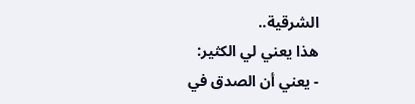الشرقية..
هذا يعني لي الكثير:
- يعني أن الصدق في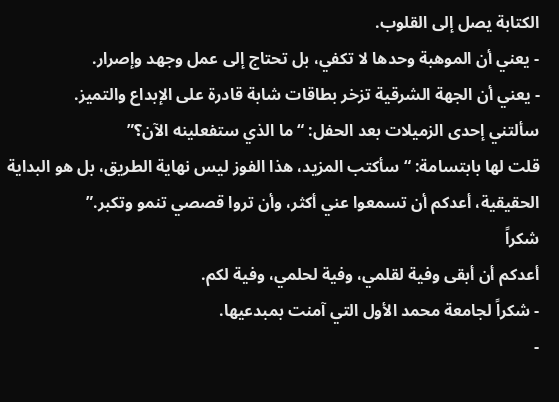الكتابة يصل إلى القلوب.
- يعني أن الموهبة وحدها لا تكفي، بل تحتاج إلى عمل وجهد وإصرار.
- يعني أن الجهة الشرقية تزخر بطاقات شابة قادرة على الإبداع والتميز.
سألتني إحدى الزميلات بعد الحفل: “ما الذي ستفعلينه الآن؟”
قلت لها بابتسامة: “سأكتب المزيد، هذا الفوز ليس نهاية الطريق، بل هو البداية الحقيقية، أعدكم أن تسمعوا عني أكثر، وأن تروا قصصي تنمو وتكبر.”
شكراً
أعدكم أن أبقى وفية لقلمي، وفية لحلمي، وفية لكم.
- شكراً لجامعة محمد الأول التي آمنت بمبدعيها.
-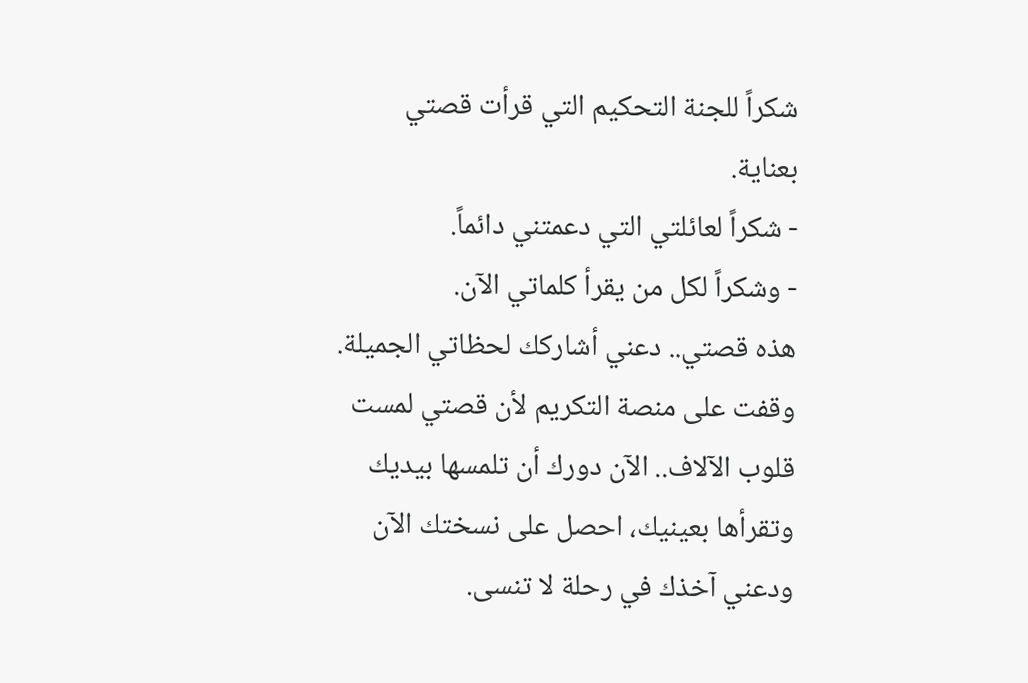شكراً للجنة التحكيم التي قرأت قصتي بعناية.
- شكراً لعائلتي التي دعمتني دائماً.
- وشكراً لكل من يقرأ كلماتي الآن.
هذه قصتي.. دعني أشاركك لحظاتي الجميلة.
وقفت على منصة التكريم لأن قصتي لمست قلوب الآلاف.. الآن دورك أن تلمسها بيديك وتقرأها بعينيك، احصل على نسختك الآن ودعني آخذك في رحلة لا تنسى.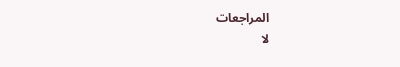المراجعات
لا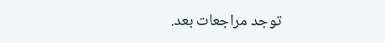توجد مراجعات بعد.